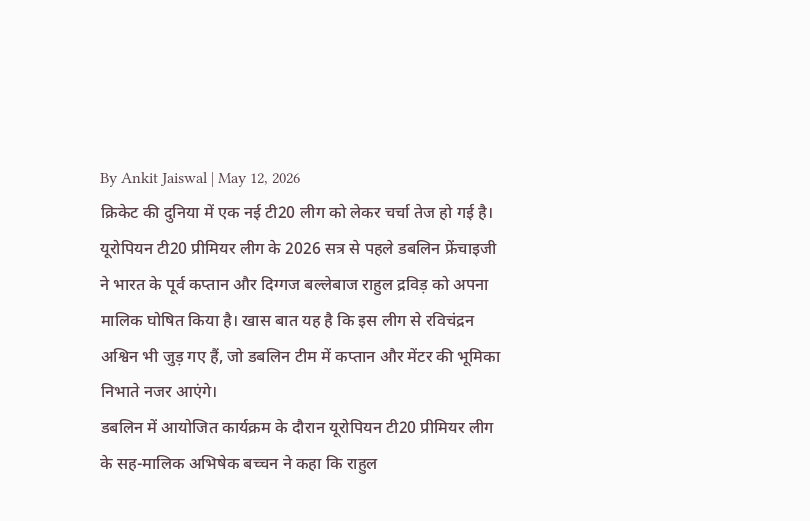By Ankit Jaiswal | May 12, 2026
क्रिकेट की दुनिया में एक नई टी20 लीग को लेकर चर्चा तेज हो गई है। यूरोपियन टी20 प्रीमियर लीग के 2026 सत्र से पहले डबलिन फ्रेंचाइजी ने भारत के पूर्व कप्तान और दिग्गज बल्लेबाज राहुल द्रविड़ को अपना मालिक घोषित किया है। खास बात यह है कि इस लीग से रविचंद्रन अश्विन भी जुड़ गए हैं, जो डबलिन टीम में कप्तान और मेंटर की भूमिका निभाते नजर आएंगे।
डबलिन में आयोजित कार्यक्रम के दौरान यूरोपियन टी20 प्रीमियर लीग के सह-मालिक अभिषेक बच्चन ने कहा कि राहुल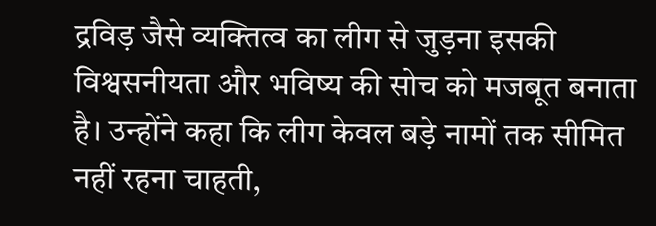द्रविड़ जैसे व्यक्तित्व का लीग से जुड़ना इसकी विश्वसनीयता और भविष्य की सोच को मजबूत बनाता है। उन्होंने कहा कि लीग केवल बड़े नामों तक सीमित नहीं रहना चाहती,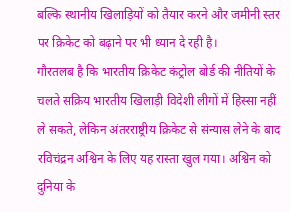बल्कि स्थानीय खिलाड़ियों को तैयार करने और जमीनी स्तर पर क्रिकेट को बढ़ाने पर भी ध्यान दे रही है।
गौरतलब है कि भारतीय क्रिकेट कंट्रोल बोर्ड की नीतियों के चलते सक्रिय भारतीय खिलाड़ी विदेशी लीगों में हिस्सा नहीं ले सकते, लेकिन अंतरराष्ट्रीय क्रिकेट से संन्यास लेने के बाद रविचंद्रन अश्विन के लिए यह रास्ता खुल गया। अश्विन को दुनिया के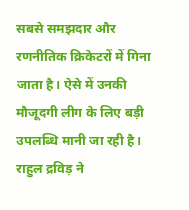सबसे समझदार और रणनीतिक क्रिकेटरों में गिना जाता है। ऐसे में उनकी मौजूदगी लीग के लिए बड़ी उपलब्धि मानी जा रही है।
राहुल द्रविड़ ने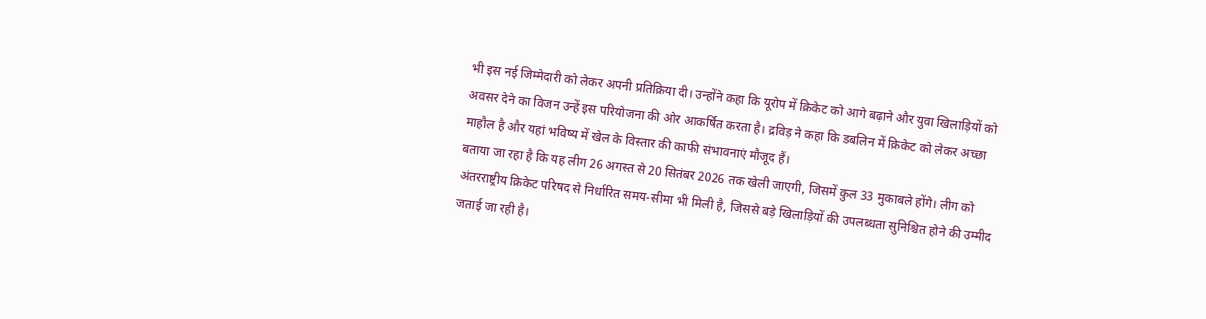भी इस नई जिम्मेदारी को लेकर अपनी प्रतिक्रिया दी। उन्होंने कहा कि यूरोप में क्रिकेट को आगे बढ़ाने और युवा खिलाड़ियों को अवसर देने का विजन उन्हें इस परियोजना की ओर आकर्षित करता है। द्रविड़ ने कहा कि डबलिन में क्रिकेट को लेकर अच्छा माहौल है और यहां भविष्य में खेल के विस्तार की काफी संभावनाएं मौजूद हैं।
बताया जा रहा है कि यह लीग 26 अगस्त से 20 सितंबर 2026 तक खेली जाएगी, जिसमें कुल 33 मुकाबले होंगे। लीग को अंतरराष्ट्रीय क्रिकेट परिषद से निर्धारित समय-सीमा भी मिली है, जिससे बड़े खिलाड़ियों की उपलब्धता सुनिश्चित होने की उम्मीद जताई जा रही है।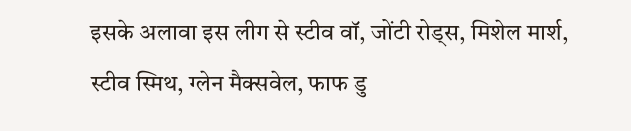इसके अलावा इस लीग से स्टीव वॉ, जोंटी रोड्स, मिशेल मार्श, स्टीव स्मिथ, ग्लेन मैक्सवेल, फाफ डु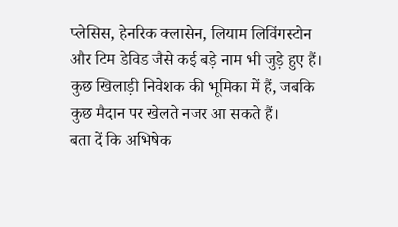प्लेसिस, हेनरिक क्लासेन, लियाम लिविंगस्टोन और टिम डेविड जैसे कई बड़े नाम भी जुड़े हुए हैं। कुछ खिलाड़ी निवेशक की भूमिका में हैं, जबकि कुछ मैदान पर खेलते नजर आ सकते हैं।
बता दें कि अभिषेक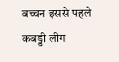बच्चन इससे पहले कबड्डी लीग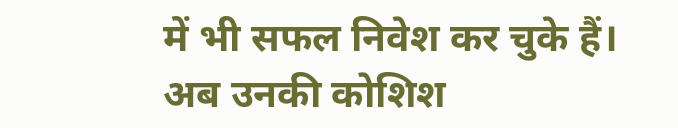में भी सफल निवेश कर चुके हैं। अब उनकी कोशिश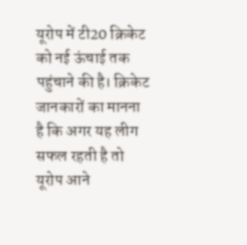यूरोप में टी20 क्रिकेट को नई ऊंचाई तक पहुंचाने की है। क्रिकेट जानकारों का मानना है कि अगर यह लीग सफल रहती है तो यूरोप आने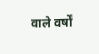वाले वर्षों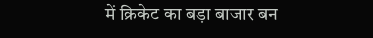में क्रिकेट का बड़ा बाजार बन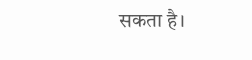सकता है।